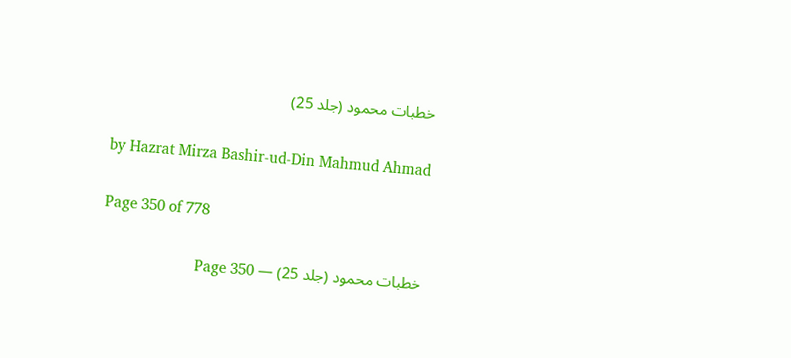خطبات محمود (جلد 25)

by Hazrat Mirza Bashir-ud-Din Mahmud Ahmad

Page 350 of 778

خطبات محمود (جلد 25) — Page 350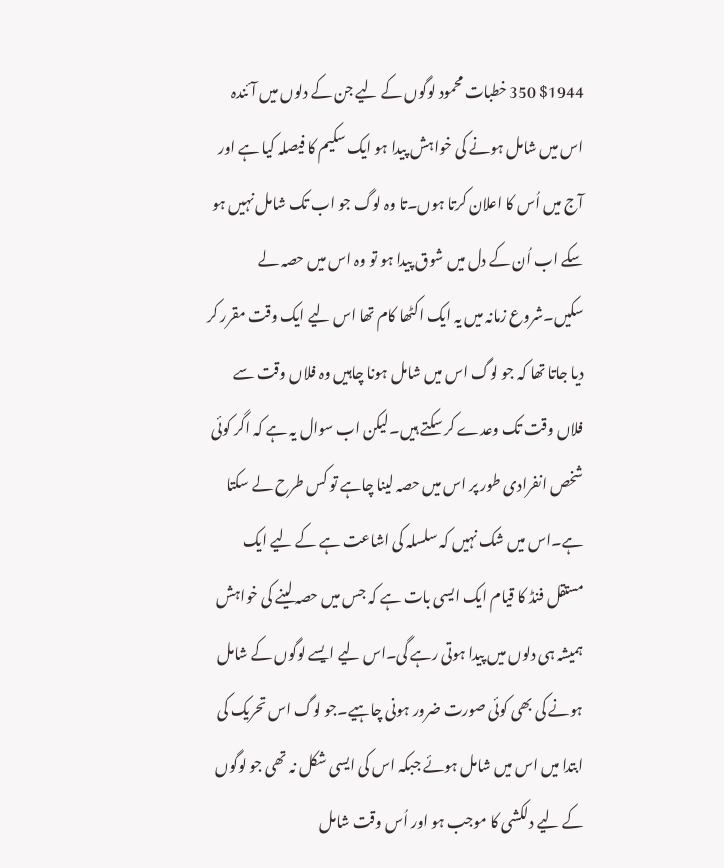$1944 350 خطبات محمود لوگوں کے لیے جن کے دلوں میں آئندہ اس میں شامل ہونے کی خواہش پیدا ہو ایک سکیم کا فیصلہ کیا ہے اور آج میں اُس کا اعلان کرتا ہوں۔تا وہ لوگ جو اب تک شامل نہیں ہو سکے اب اُن کے دل میں شوق پیدا ہو تو وہ اس میں حصہ لے سکیں۔شروع زمانہ میں یہ ایک اکٹھا کام تھا اس لیے ایک وقت مقرر کر دیا جاتا تھا کہ جو لوگ اس میں شامل ہونا چاہیں وہ فلاں وقت سے فلاں وقت تک وعدے کر سکتے ہیں۔لیکن اب سوال یہ ہے کہ اگر کوئی شخص انفرادی طور پر اس میں حصہ لینا چاہے تو کس طرح لے سکتا ہے۔اس میں شک نہیں کہ سلسلہ کی اشاعت ہے کے لیے ایک مستقل فنڈ کا قیام ایک ایسی بات ہے کہ جس میں حصہ لینے کی خواہش ہمیشہ ہی دلوں میں پیدا ہوتی رہے گی۔اس لیے ایسے لوگوں کے شامل ہونے کی بھی کوئی صورت ضرور ہونی چاہیے۔جو لوگ اس تحریک کی ابتدا میں اس میں شامل ہوئے جبکہ اس کی ایسی شکل نہ تھی جو لوگوں کے لیے دلکشی کا موجب ہو اور اُس وقت شامل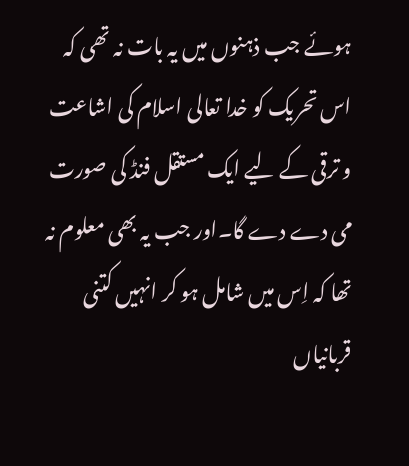ہوئے جب ذہنوں میں یہ بات نہ تھی کہ اس تحریک کو خدا تعالی اسلام کی اشاعت و ترقی کے لیے ایک مستقل فنڈ کی صورت می دے دے گا۔اور جب یہ بھی معلوم نہ تھا کہ اِس میں شامل ہو کر انہیں کتنی قربانیاں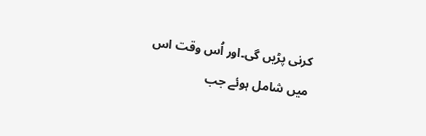کرنی پڑیں گی۔اور اُس وقت اس میں شامل ہوئے جب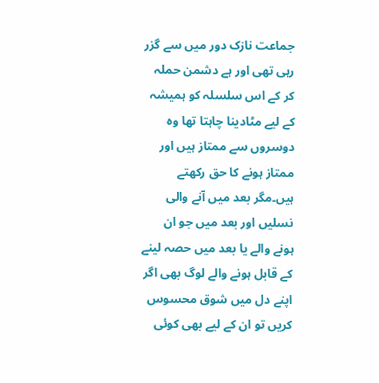جماعت نازک دور میں سے گزر رہی تھی اور ہے دشمن حملہ کر کے اس سلسلہ کو ہمیشہ کے لیے مٹادینا چاہتا تھا وہ دوسروں سے ممتاز ہیں اور ممتاز ہونے کا حق رکھتے ہیں۔مگر بعد میں آنے والی نسلیں اور بعد میں جو ان ہونے والے یا بعد میں حصہ لینے کے قابل ہونے والے لوگ بھی اگر اپنے دل میں شوق محسوس کریں تو ان کے لیے بھی کوئی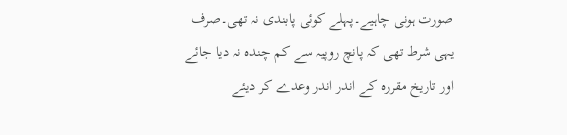صورت ہونی چاہیے۔پہلے کوئی پابندی نہ تھی۔صرف یہی شرط تھی کہ پانچ روپیہ سے کم چندہ نہ دیا جائے اور تاریخ مقررہ کے اندر اندر وعدے کر دیئے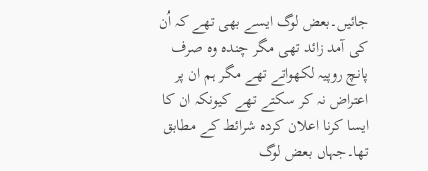جائیں۔بعض لوگ ایسے بھی تھے کہ اُن کی آمد زائد تھی مگر چندہ وہ صرف پانچ روپیہ لکھواتے تھے مگر ہم ان پر اعتراض نہ کر سکتے تھے کیونکہ ان کا ایسا کرنا اعلان کردہ شرائط کے مطابق تھا۔جہاں بعض لوگ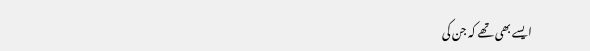ایسے بھی تھے کہ جن کی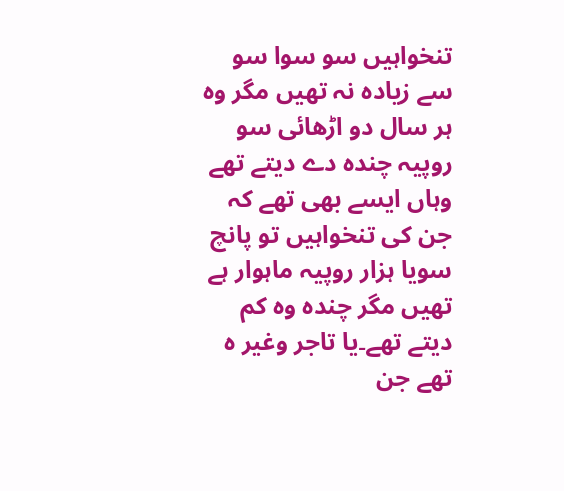تنخواہیں سو سوا سو سے زیادہ نہ تھیں مگر وہ ہر سال دو اڑھائی سو روپیہ چندہ دے دیتے تھے وہاں ایسے بھی تھے کہ جن کی تنخواہیں تو پانچ سویا ہزار روپیہ ماہوار ہے تھیں مگر چندہ وہ کم دیتے تھے۔یا تاجر وغیر ہ تھے جن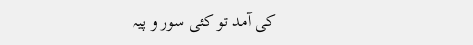کی آمد تو کئی سور و پیہ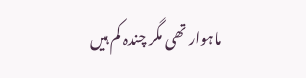ماہوار تھی مگر چندہ کم ہیں